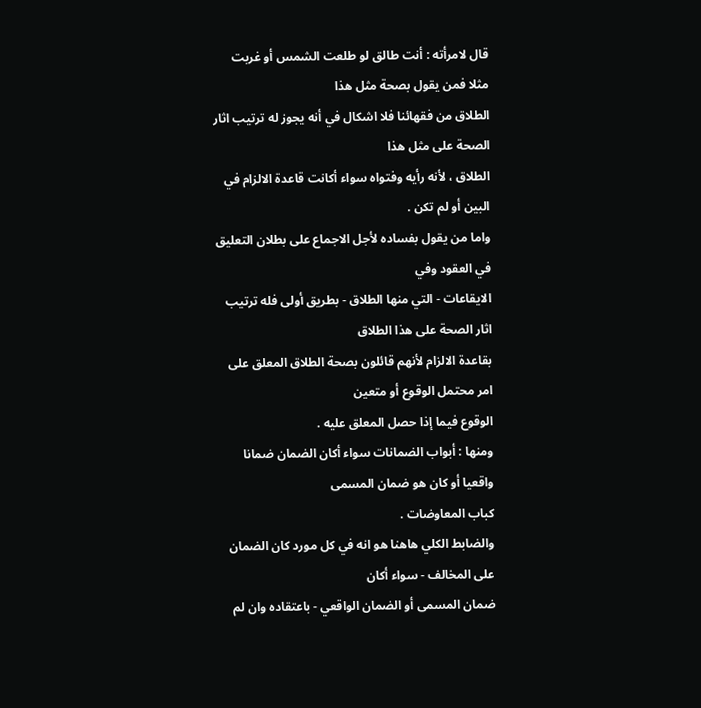قال لامرأته : أنت طالق لو طلعت الشمس أو غربت مثلا فمن يقول بصحة مثل هذا
الطلاق من فقهائنا فلا اشكال في أنه يجوز له ترتيب اثار الصحة على مثل هذا
الطلاق ، لأنه رأيه وفتواه سواء أكانت قاعدة الالزام في البين أو لم تكن .
واما من يقول بفساده لأجل الاجماع على بطلان التعليق في العقود وفي
الايقاعات - التي منها الطلاق - بطريق أولى فله ترتيب اثار الصحة على هذا الطلاق
بقاعدة الالزام لأنهم قائلون بصحة الطلاق المعلق على امر محتمل الوقوع أو متعين
الوقوع فيما إذا حصل المعلق عليه .
ومنها : أبواب الضمانات سواء أكان الضمان ضمانا واقعيا أو كان هو ضمان المسمى
كباب المعاوضات .
والضابط الكلي هاهنا هو انه في كل مورد كان الضمان على المخالف - سواء أكان
ضمان المسمى أو الضمان الواقعي - باعتقاده وان لم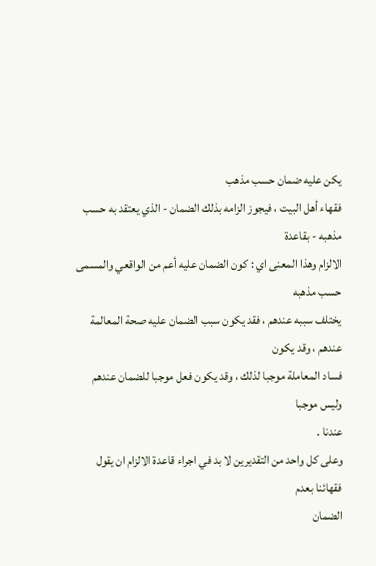يكن عليه ضمان حسب مذهب
فقهاء أهل البيت ، فيجوز الزامه بذلك الضمان - الذي يعتقد به حسب مذهبه - بقاعدة
الالزام وهذا المعنى اي : كون الضمان عليه أعم من الواقعي والمسمى حسب مذهبه
يختلف سببه عندهم ، فقد يكون سبب الضمان عليه صحة المعالمة عندهم ، وقد يكون
فساد المعاملة موجبا لذلك ، وقد يكون فعل موجبا للضمان عندهم وليس موجبا
عندنا .
وعلى كل واحد من التقديرين لا بد في اجراء قاعدة الالزام ان يقول فقهائنا بعدم
الضمان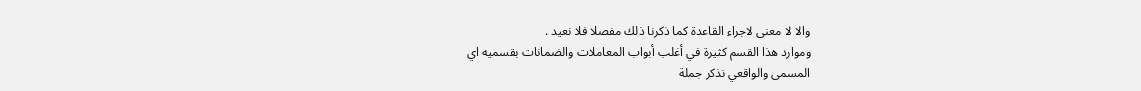والا لا معنى لاجراء القاعدة كما ذكرنا ذلك مفصلا فلا نعيد .
وموارد هذا القسم كثيرة في أغلب أبواب المعاملات والضمانات بقسميه اي
المسمى والواقعي نذكر جملة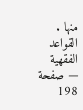منها .
القواعد الفقهية — صفحة 198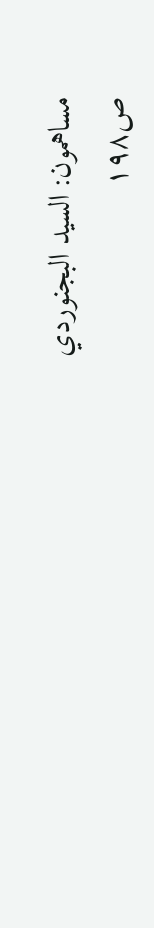مساهمون: السيد البجنوردي
ص١٩٨